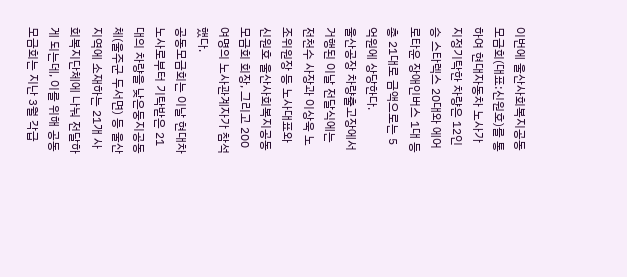이번에 울산사회복지공동모금회(대표:신원호)를 통하여 현대자동차 노사가 지정기탁한 차량은 12인승 스타렉스 20대와 에어로타운 장애인버스 1대 등 총 21대로 금액으로는 5억원에 상당한다.
울산공장 차량출고장에서 거행된 이날 전달식에는 전천수 사장과 이상욱 노조위원장 등 노사대표와 신원호 울산사회복지공동모금회 회장, 그리고 200여명의 노사관계자가 참석했다.
공동모금회는 이날 현대차 노사로부터 기탁받은 21대의 차량을 낮은둥지공동체(울주군 두서면) 등 울산지역에 소재하는 21개 사회복지단체에 나눠 전달하게 되는데, 이를 위해 공동모금회는 지난 3월 각급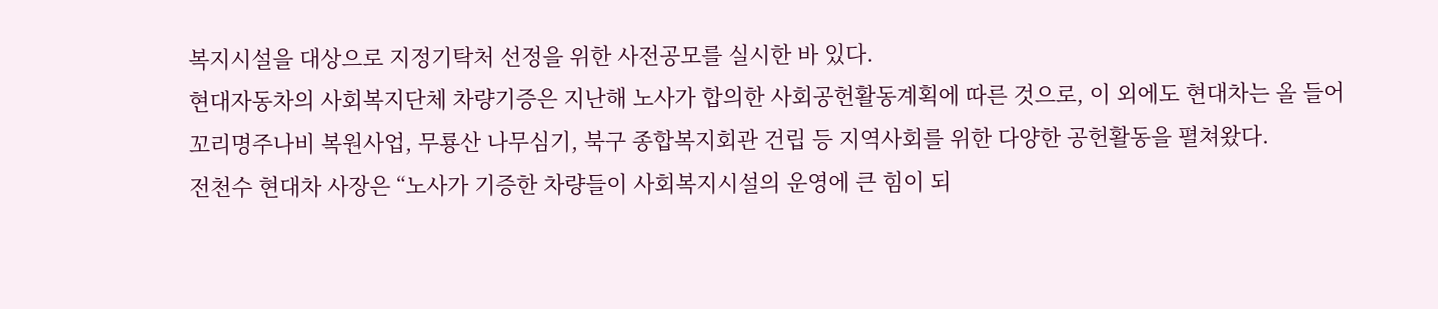복지시설을 대상으로 지정기탁처 선정을 위한 사전공모를 실시한 바 있다.
현대자동차의 사회복지단체 차량기증은 지난해 노사가 합의한 사회공헌활동계획에 따른 것으로, 이 외에도 현대차는 올 들어 꼬리명주나비 복원사업, 무룡산 나무심기, 북구 종합복지회관 건립 등 지역사회를 위한 다양한 공헌활동을 펼쳐왔다.
전천수 현대차 사장은 “노사가 기증한 차량들이 사회복지시설의 운영에 큰 힘이 되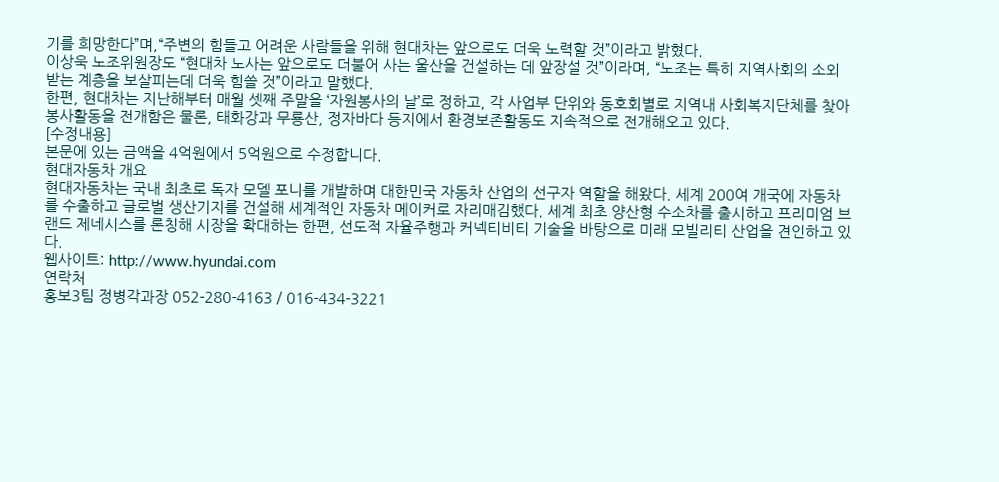기를 희망한다”며,“주변의 힘들고 어려운 사람들을 위해 현대차는 앞으로도 더욱 노력할 것”이라고 밝혔다.
이상욱 노조위원장도 “현대차 노사는 앞으로도 더불어 사는 울산을 건설하는 데 앞장설 것”이라며, “노조는 특히 지역사회의 소외 받는 계층을 보살피는데 더욱 힘쓸 것”이라고 말했다.
한편, 현대차는 지난해부터 매월 셋째 주말을 ‘자원봉사의 날’로 정하고, 각 사업부 단위와 동호회별로 지역내 사회복지단체를 찾아 봉사활동을 전개함은 물론, 태화강과 무룡산, 정자바다 등지에서 환경보존활동도 지속적으로 전개해오고 있다.
[수정내용]
본문에 있는 금액을 4억원에서 5억원으로 수정합니다.
현대자동차 개요
현대자동차는 국내 최초로 독자 모델 포니를 개발하며 대한민국 자동차 산업의 선구자 역할을 해왔다. 세계 200여 개국에 자동차를 수출하고 글로벌 생산기지를 건설해 세계적인 자동차 메이커로 자리매김했다. 세계 최초 양산형 수소차를 출시하고 프리미엄 브랜드 제네시스를 론칭해 시장을 확대하는 한편, 선도적 자율주행과 커넥티비티 기술을 바탕으로 미래 모빌리티 산업을 견인하고 있다.
웹사이트: http://www.hyundai.com
연락처
홍보3팀 정병각과장 052-280-4163 / 016-434-3221